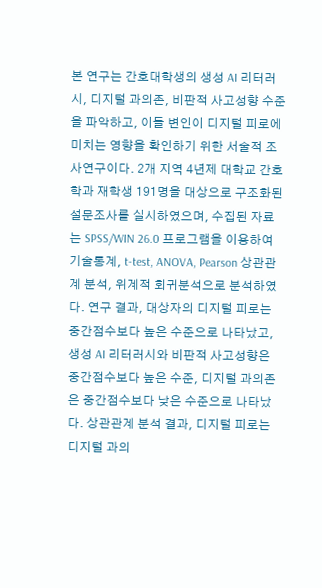본 연구는 간호대학생의 생성 AI 리터러시, 디지털 과의존, 비판적 사고성향 수준을 파악하고, 이들 변인이 디지털 피로에 미치는 영향을 확인하기 위한 서술적 조사연구이다. 2개 지역 4년제 대학교 간호학과 재학생 191명을 대상으로 구조화된 설문조사를 실시하였으며, 수집된 자료는 SPSS/WIN 26.0 프로그램을 이용하여 기술통계, t-test, ANOVA, Pearson 상관관계 분석, 위계적 회귀분석으로 분석하였다. 연구 결과, 대상자의 디지털 피로는 중간점수보다 높은 수준으로 나타났고, 생성 AI 리터러시와 비판적 사고성향은 중간점수보다 높은 수준, 디지털 과의존은 중간점수보다 낮은 수준으로 나타났다. 상관관계 분석 결과, 디지털 피로는 디지털 과의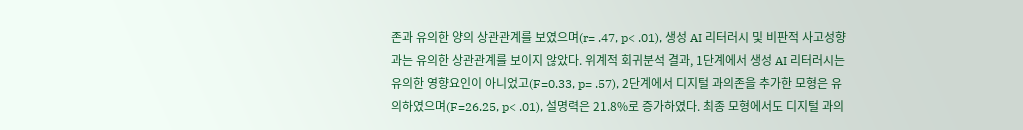존과 유의한 양의 상관관계를 보였으며(r= .47, p< .01), 생성 AI 리터러시 및 비판적 사고성향과는 유의한 상관관계를 보이지 않았다. 위계적 회귀분석 결과, 1단계에서 생성 AI 리터러시는 유의한 영향요인이 아니었고(F=0.33, p= .57), 2단계에서 디지털 과의존을 추가한 모형은 유의하였으며(F=26.25, p< .01), 설명력은 21.8%로 증가하였다. 최종 모형에서도 디지털 과의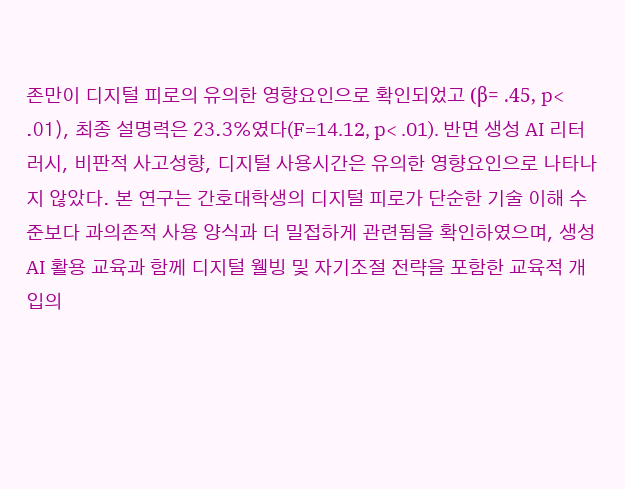존만이 디지털 피로의 유의한 영향요인으로 확인되었고 (β= .45, p< .01), 최종 설명력은 23.3%였다(F=14.12, p< .01). 반면 생성 AI 리터러시, 비판적 사고성향, 디지털 사용시간은 유의한 영향요인으로 나타나지 않았다. 본 연구는 간호대학생의 디지털 피로가 단순한 기술 이해 수준보다 과의존적 사용 양식과 더 밀접하게 관련됨을 확인하였으며, 생성 AI 활용 교육과 함께 디지털 웰빙 및 자기조절 전략을 포함한 교육적 개입의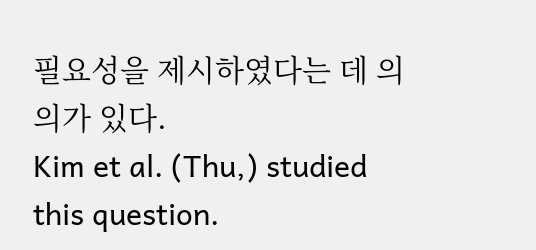필요성을 제시하였다는 데 의의가 있다.
Kim et al. (Thu,) studied this question.